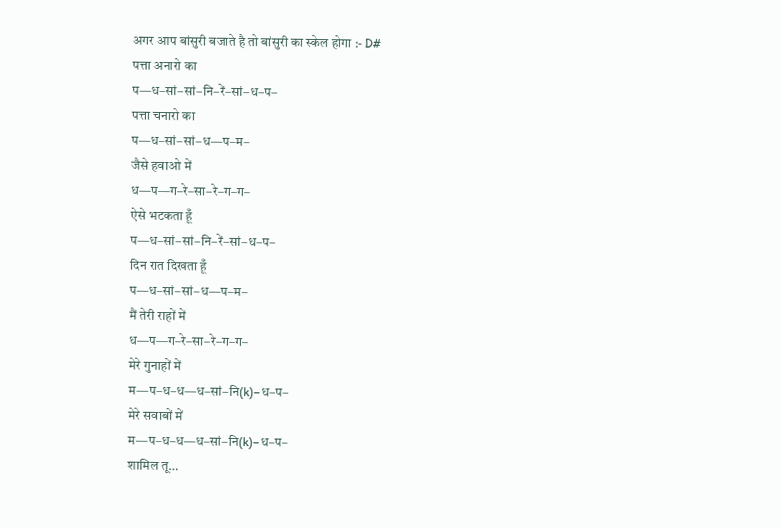अगर आप बांसुरी बजाते है तो बांसुरी का स्केल होगा :- D#
पत्ता अनारो का
प—ध–सां–सां–नि–रें–सां–ध–प–
पत्ता चनारो का
प—ध–सां–सां–ध—प–म–
जैसे हवाओ में
ध—प—ग–रे–सा–रे–ग–ग–
ऐसे भटकता हूँ
प—ध–सां–सां–नि–रें–सां–ध–प–
दिन रात दिखता हूँ
प—ध–सां–सां–ध—प–म–
मैं तेरी राहों में
ध—प—ग–रे–सा–रे–ग–ग–
मेरे गुनाहों में
म—प–ध–ध—ध–सां–नि(k)–ध–प–
मेरे सवाबों में
म—प–ध–ध—ध–सां–नि(k)–ध–प–
शामिल तू…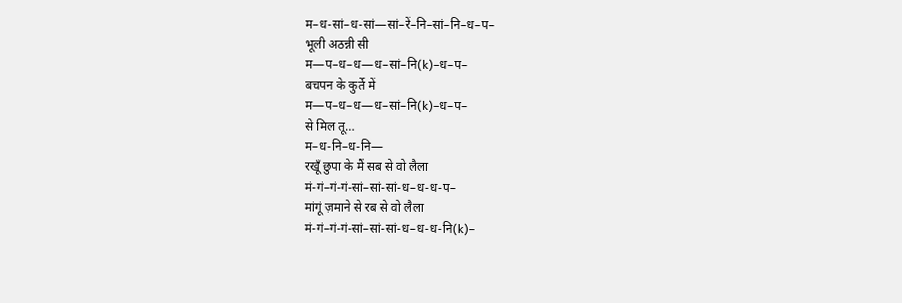म–ध-सां–ध-सां—सां–रें–नि–सां–नि–ध–प–
भूली अठन्नी सी
म—प–ध–ध—ध–सां–नि(k)–ध–प–
बचपन के कुर्ते में
म—प–ध–ध—ध–सां–नि(k)–ध–प–
से मिल तू…
म–ध-नि–ध-नि—
रखूँ छुपा के मैं सब से वो लैला
मं-गं–गं-गं-सां–सां-सां-ध–ध-ध-प–
मांगूं ज़माने से रब से वो लैला
मं-गं–गं-गं-सां–सां-सां-ध–ध-ध-नि(k)–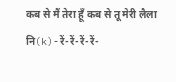कब से मैं तेरा हूँ कब से तू मेरी लैला
नि(k)-रें-रें-रें-रें-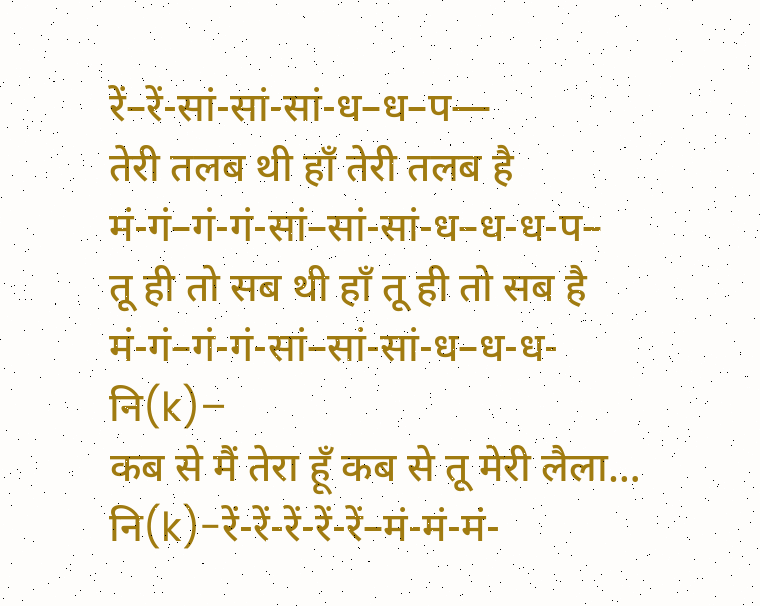रें–रें-सां-सां-सां-ध–ध–प—
तेरी तलब थी हाँ तेरी तलब है
मं-गं–गं-गं-सां–सां-सां-ध–ध-ध-प–
तू ही तो सब थी हाँ तू ही तो सब है
मं-गं–गं-गं-सां–सां-सां-ध–ध-ध-नि(k)–
कब से मैं तेरा हूँ कब से तू मेरी लैला…
नि(k)-रें-रें-रें-रें-रें–मं-मं-मं-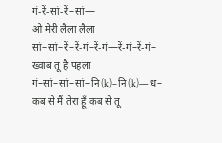गं-रें-सां-रें–सां—
ओ मेरी लैला लैला
सां–सां–रें–रें-गं–रें-गं—रें-गं–रें-गं–
ख्वाब तू है पहला
गं–सां–सां–सां–नि(k)–नि(k)—ध–
कब से मैं तेरा हूँ कब से तू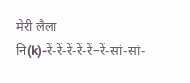मेरी लैला
नि(k)-रें-रें-रें-रें-रें–रें-सां-सां-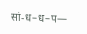सां-ध–ध–प—